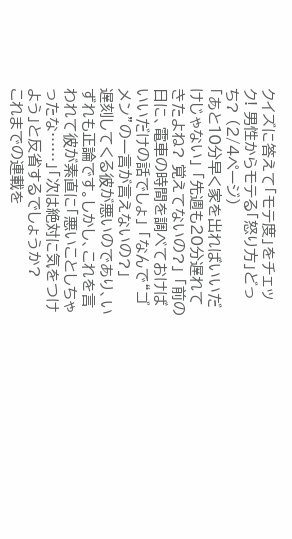クイズに答えて「モテ度」をチェック! 男性からモテる「怒り方」どっち? (2/4ページ)
「あと10分早く家を出ればいいだけじゃない」 「先週も20分遅れてきたよね? 覚えてないの?」 「前の日に、電車の時間を調べておけばいいだけの話でしょ」 「なんで“ゴメン”の一言が言えないの?」
遅刻してくる彼が悪いのであり、いずれも正論です。しかし、これを言われて彼が素直に「悪いことしちゃったな……」「次は絶対に気をつけよう」と反省するでしょうか?
これまでの連載を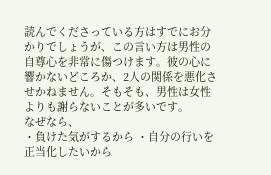読んでくださっている方はすでにお分かりでしょうが、この言い方は男性の自尊心を非常に傷つけます。彼の心に響かないどころか、2人の関係を悪化させかねません。そもそも、男性は女性よりも謝らないことが多いです。
なぜなら、
・負けた気がするから ・自分の行いを正当化したいから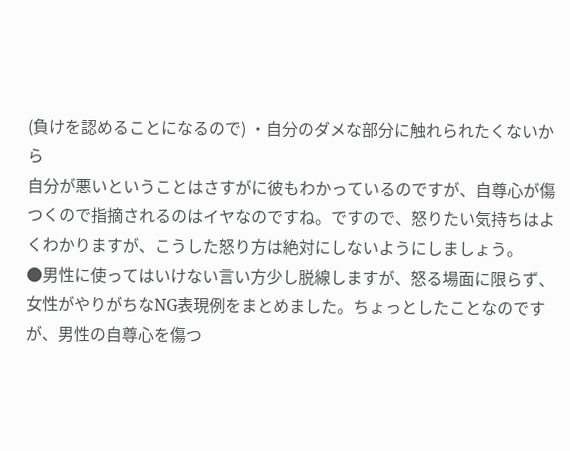(負けを認めることになるので) ・自分のダメな部分に触れられたくないから
自分が悪いということはさすがに彼もわかっているのですが、自尊心が傷つくので指摘されるのはイヤなのですね。ですので、怒りたい気持ちはよくわかりますが、こうした怒り方は絶対にしないようにしましょう。
●男性に使ってはいけない言い方少し脱線しますが、怒る場面に限らず、女性がやりがちなNG表現例をまとめました。ちょっとしたことなのですが、男性の自尊心を傷つ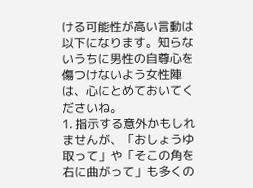ける可能性が高い言動は以下になります。知らないうちに男性の自尊心を傷つけないよう女性陣は、心にとめておいてくださいね。
1. 指示する意外かもしれませんが、「おしょうゆ取って」や「そこの角を右に曲がって」も多くの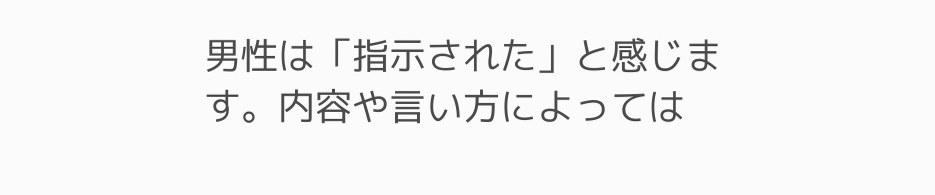男性は「指示された」と感じます。内容や言い方によっては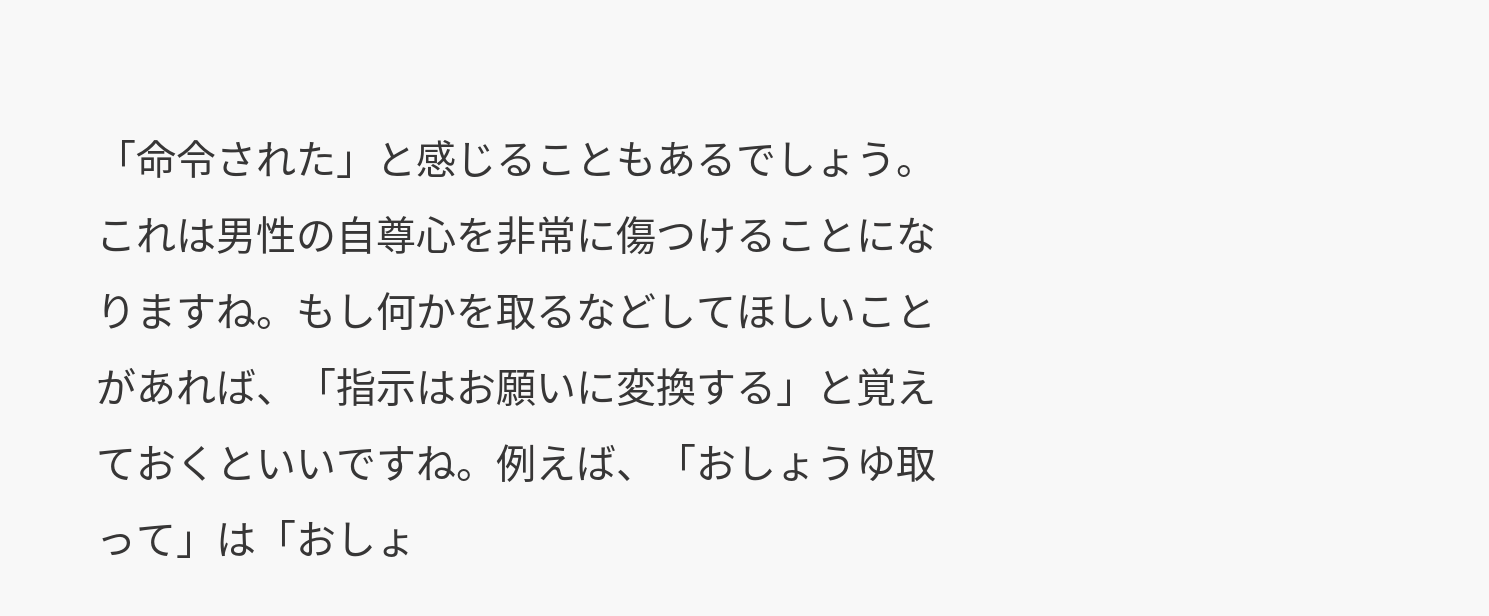「命令された」と感じることもあるでしょう。これは男性の自尊心を非常に傷つけることになりますね。もし何かを取るなどしてほしいことがあれば、「指示はお願いに変換する」と覚えておくといいですね。例えば、「おしょうゆ取って」は「おしょ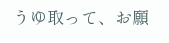うゆ取って、お願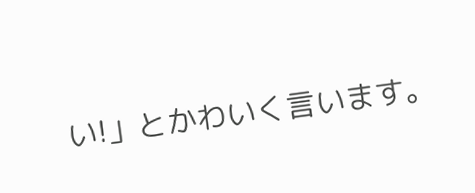い!」とかわいく言います。